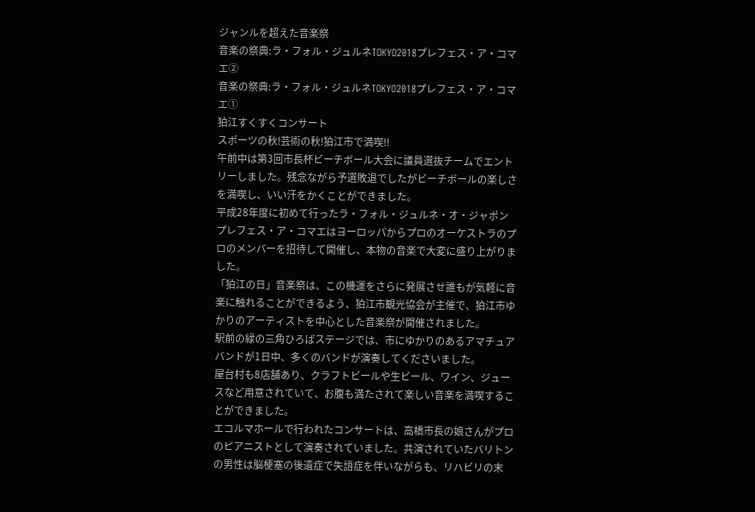ジャンルを超えた音楽祭
音楽の祭典:ラ・フォル・ジュルネTOKYO2018プレフェス・ア・コマエ②
音楽の祭典:ラ・フォル・ジュルネTOKYO2018プレフェス・ア・コマエ①
狛江すくすくコンサート
スポーツの秋!芸術の秋!狛江市で満喫!!
午前中は第3回市長杯ビーチボール大会に議員選抜チームでエントリーしました。残念ながら予選敗退でしたがビーチボールの楽しさを満喫し、いい汗をかくことができました。
平成28年度に初めて行ったラ・フォル・ジュルネ・オ・ジャポン プレフェス・ア・コマエはヨーロッパからプロのオーケストラのプロのメンバーを招待して開催し、本物の音楽で大変に盛り上がりました。
「狛江の日」音楽祭は、この機運をさらに発展させ誰もが気軽に音楽に触れることができるよう、狛江市観光協会が主催で、狛江市ゆかりのアーティストを中心とした音楽祭が開催されました。
駅前の緑の三角ひろばステージでは、市にゆかりのあるアマチュアバンドが1日中、多くのバンドが演奏してくださいました。
屋台村も8店舗あり、クラフトビールや生ビール、ワイン、ジュースなど用意されていて、お腹も満たされて楽しい音楽を満喫することができました。
エコルマホールで行われたコンサートは、高橋市長の娘さんがプロのピアニストとして演奏されていました。共演されていたバリトンの男性は脳梗塞の後遺症で失語症を伴いながらも、リハビリの末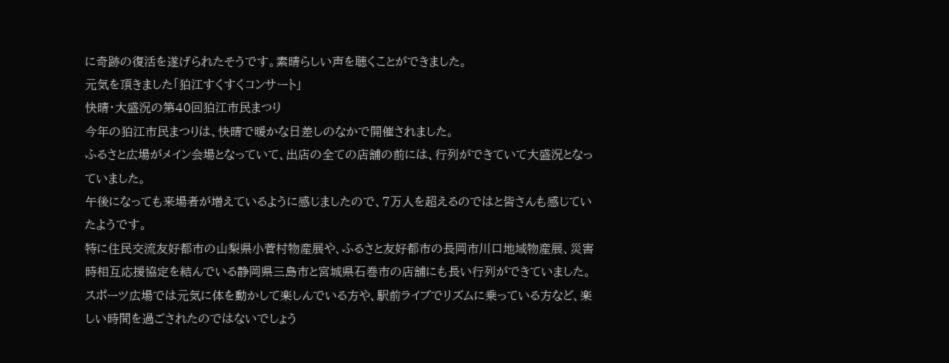に奇跡の復活を遂げられたそうです。素晴らしい声を聴くことができました。
元気を頂きました「狛江すくすくコンサート」
快晴・大盛況の第40回狛江市民まつり
今年の狛江市民まつりは、快晴で暖かな日差しのなかで開催されました。
ふるさと広場がメイン会場となっていて、出店の全ての店舗の前には、行列ができていて大盛況となっていました。
午後になっても来場者が増えているように感じましたので、7万人を超えるのではと皆さんも感じていたようです。
特に住民交流友好都市の山梨県小菅村物産展や、ふるさと友好都市の長岡市川口地域物産展、災害時相互応援協定を結んでいる静岡県三島市と宮城県石巻市の店舗にも長い行列ができていました。
スポーツ広場では元気に体を動かして楽しんでいる方や、駅前ライブでリズムに乗っている方など、楽しい時間を過ごされたのではないでしょう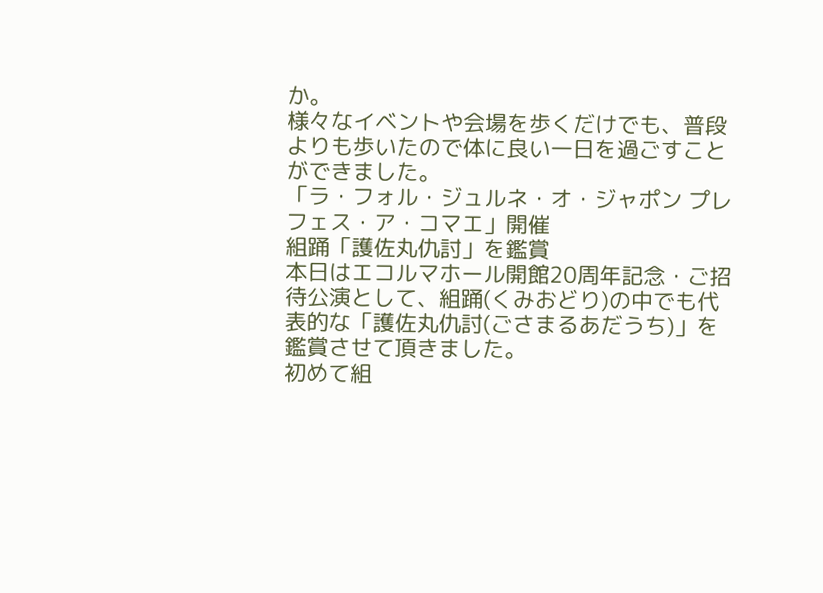か。
様々なイベントや会場を歩くだけでも、普段よりも歩いたので体に良い一日を過ごすことができました。
「ラ・フォル・ジュルネ・オ・ジャポン プレフェス・ア・コマエ」開催
組踊「護佐丸仇討」を鑑賞
本日はエコルマホール開館20周年記念・ご招待公演として、組踊(くみおどり)の中でも代表的な「護佐丸仇討(ごさまるあだうち)」を鑑賞させて頂きました。
初めて組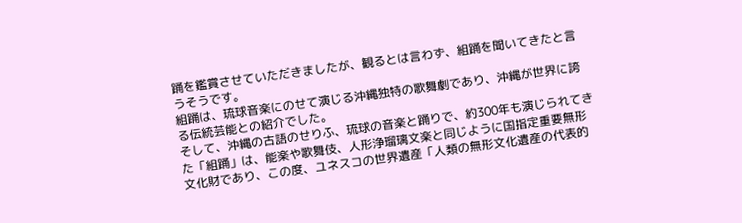踊を鑑賞させていただきましたが、観るとは言わず、組踊を聞いてきたと言うそうです。
組踊は、琉球音楽にのせて演じる沖縄独特の歌舞劇であり、沖縄が世界に誇る伝統芸能との紹介でした。
そして、沖縄の古語のせりふ、琉球の音楽と踊りで、約300年も演じられてきた「組踊」は、能楽や歌舞伎、人形浄瑠璃文楽と同じように国指定重要無形文化財であり、この度、ユネスコの世界遺産「人類の無形文化遺産の代表的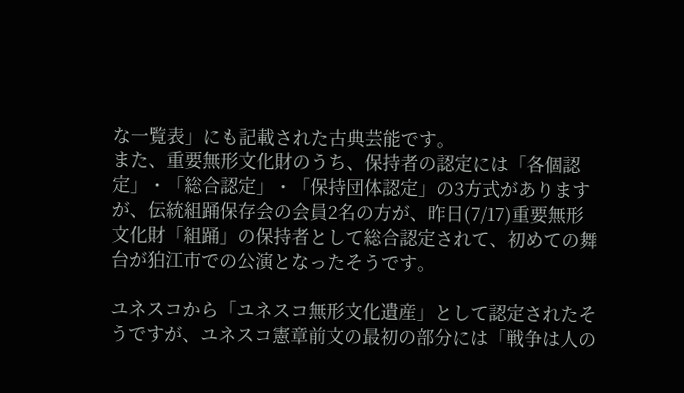な一覧表」にも記載された古典芸能です。
また、重要無形文化財のうち、保持者の認定には「各個認定」・「総合認定」・「保持団体認定」の3方式がありますが、伝統組踊保存会の会員2名の方が、昨日(7/17)重要無形文化財「組踊」の保持者として総合認定されて、初めての舞台が狛江市での公演となったそうです。

ユネスコから「ユネスコ無形文化遺産」として認定されたそうですが、ユネスコ憲章前文の最初の部分には「戦争は人の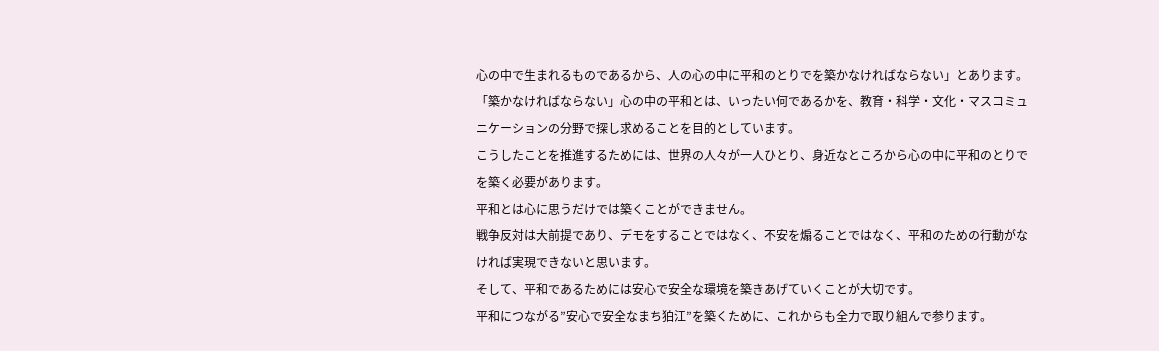心の中で生まれるものであるから、人の心の中に平和のとりでを築かなければならない」とあります。
「築かなければならない」心の中の平和とは、いったい何であるかを、教育・科学・文化・マスコミュニケーションの分野で探し求めることを目的としています。
こうしたことを推進するためには、世界の人々が一人ひとり、身近なところから心の中に平和のとりでを築く必要があります。
平和とは心に思うだけでは築くことができません。
戦争反対は大前提であり、デモをすることではなく、不安を煽ることではなく、平和のための行動がなければ実現できないと思います。
そして、平和であるためには安心で安全な環境を築きあげていくことが大切です。
平和につながる”安心で安全なまち狛江”を築くために、これからも全力で取り組んで参ります。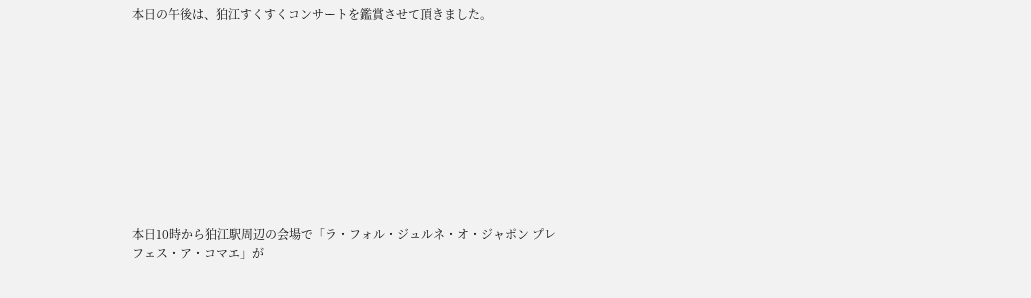本日の午後は、狛江すくすくコンサートを鑑賞させて頂きました。











本日10時から狛江駅周辺の会場で「ラ・フォル・ジュルネ・オ・ジャポン プレフェス・ア・コマエ」が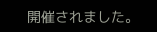開催されました。